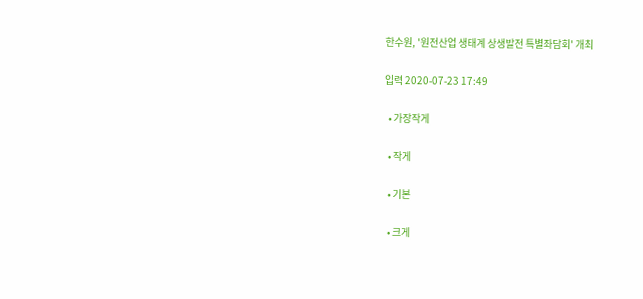한수원, '원전산업 생태계 상생발전 특별좌담회' 개최

입력 2020-07-23 17:49

  • 가장작게

  • 작게

  • 기본

  • 크게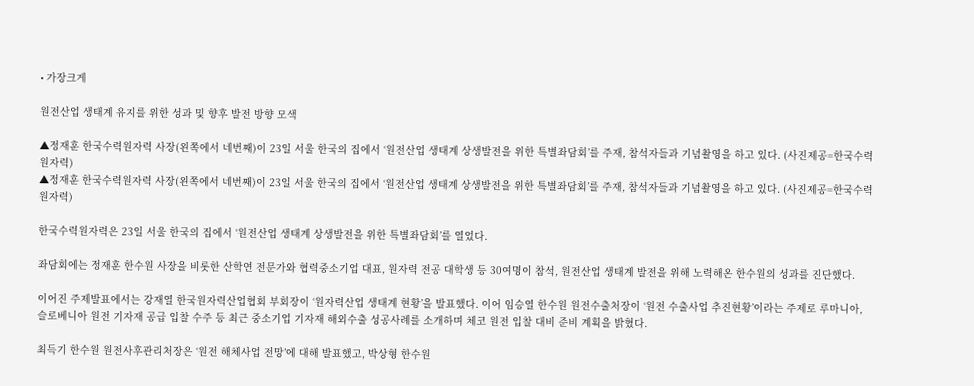• 가장크게

원전산업 생태계 유지를 위한 성과 및 향후 발전 방향 모색

▲정재훈 한국수력원자력 사장(왼쪽에서 네번째)이 23일 서울 한국의 집에서 ‘원전산업 생태계 상생발전을 위한 특별좌담회’를 주재, 참석자들과 기념촬영을 하고 있다. (사진제공=한국수력원자력)
▲정재훈 한국수력원자력 사장(왼쪽에서 네번째)이 23일 서울 한국의 집에서 ‘원전산업 생태계 상생발전을 위한 특별좌담회’를 주재, 참석자들과 기념촬영을 하고 있다. (사진제공=한국수력원자력)

한국수력원자력은 23일 서울 한국의 집에서 ‘원전산업 생태계 상생발전을 위한 특별좌담회’를 열었다.

좌담회에는 정재훈 한수원 사장을 비롯한 산학연 전문가와 협력중소기업 대표, 원자력 전공 대학생 등 30여명이 참석, 원전산업 생태계 발전을 위해 노력해온 한수원의 성과를 진단했다.

이어진 주제발표에서는 강재열 한국원자력산업협회 부회장이 ‘원자력산업 생태계 현황’을 발표했다. 이어 임승열 한수원 원전수출처장이 ‘원전 수출사업 추진현황’이라는 주제로 루마니아, 슬로베니아 원전 기자재 공급 입찰 수주 등 최근 중소기업 기자재 해외수출 성공사례를 소개하며 체코 원전 입찰 대비 준비 계획을 밝혔다.

최득기 한수원 원전사후관리처장은 ‘원전 해체사업 전망’에 대해 발표했고, 박상형 한수원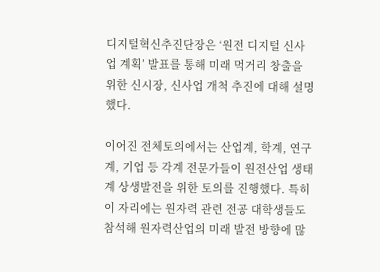디지털혁신추진단장은 ‘원전 디지털 신사업 계획’ 발표를 통해 미래 먹거리 창출을 위한 신시장, 신사업 개척 추진에 대해 설명했다.

이어진 전체토의에서는 산업계, 학계, 연구계, 기업 등 각계 전문가들이 원전산업 생태계 상생발전을 위한 토의를 진행했다. 특히 이 자리에는 원자력 관련 전공 대학생들도 참석해 원자력산업의 미래 발전 방향에 많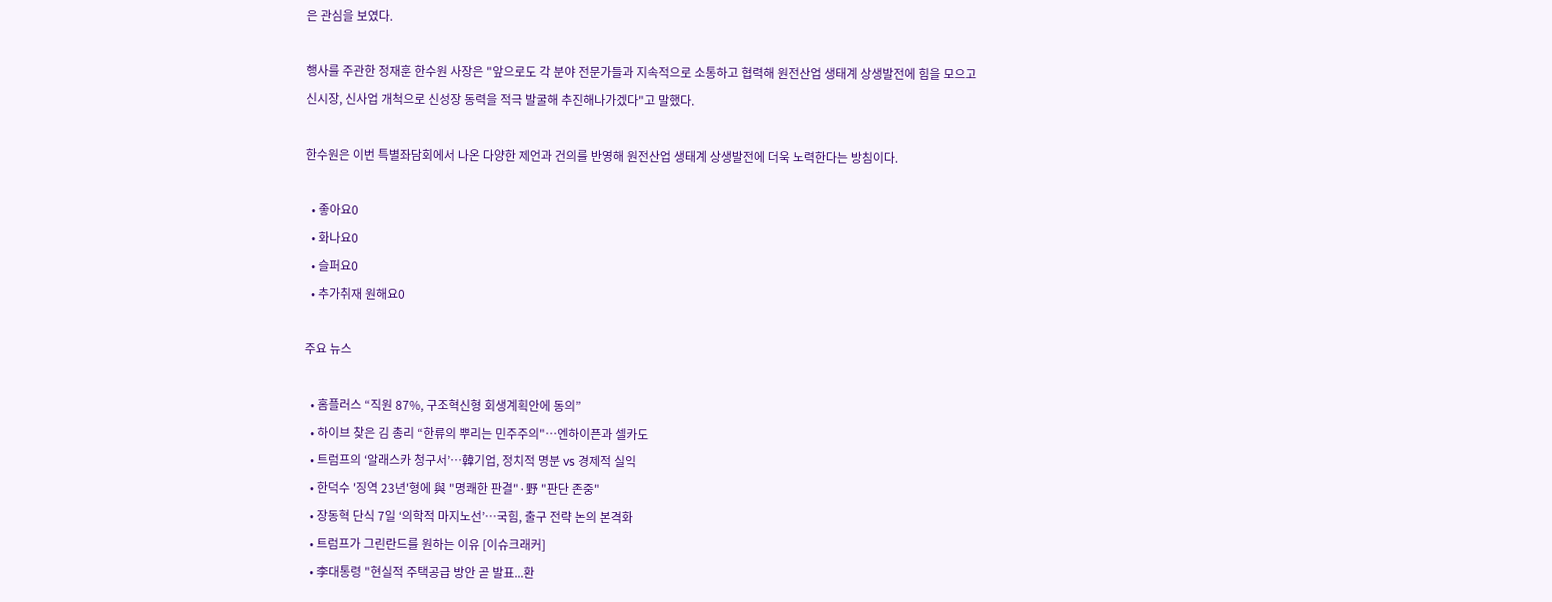은 관심을 보였다.

행사를 주관한 정재훈 한수원 사장은 "앞으로도 각 분야 전문가들과 지속적으로 소통하고 협력해 원전산업 생태계 상생발전에 힘을 모으고 신시장, 신사업 개척으로 신성장 동력을 적극 발굴해 추진해나가겠다"고 말했다.

한수원은 이번 특별좌담회에서 나온 다양한 제언과 건의를 반영해 원전산업 생태계 상생발전에 더욱 노력한다는 방침이다.

  • 좋아요0
  • 화나요0
  • 슬퍼요0
  • 추가취재 원해요0

주요 뉴스

  • 홈플러스 “직원 87%, 구조혁신형 회생계획안에 동의”
  • 하이브 찾은 김 총리 “한류의 뿌리는 민주주의"⋯엔하이픈과 셀카도
  • 트럼프의 ‘알래스카 청구서’…韓기업, 정치적 명분 vs 경제적 실익
  • 한덕수 '징역 23년'형에 與 "명쾌한 판결"·野 "판단 존중"
  • 장동혁 단식 7일 ‘의학적 마지노선’…국힘, 출구 전략 논의 본격화
  • 트럼프가 그린란드를 원하는 이유 [이슈크래커]
  • 李대통령 "현실적 주택공급 방안 곧 발표...환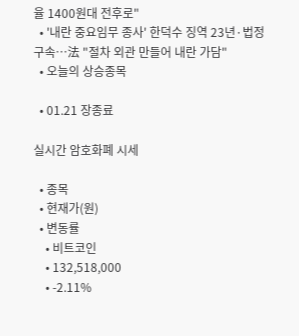율 1400원대 전후로"
  • '내란 중요임무 종사' 한덕수 징역 23년·법정구속…法 "절차 외관 만들어 내란 가담"
  • 오늘의 상승종목

  • 01.21 장종료

실시간 암호화폐 시세

  • 종목
  • 현재가(원)
  • 변동률
    • 비트코인
    • 132,518,000
    • -2.11%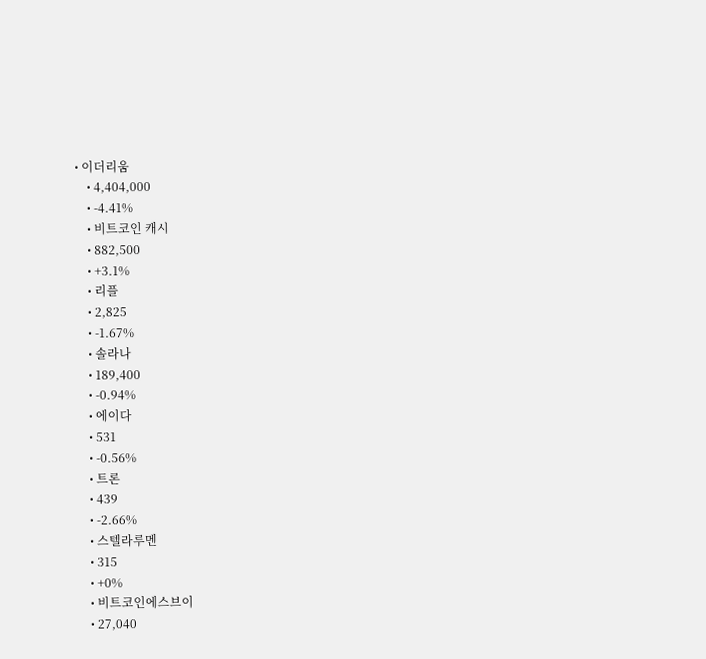• 이더리움
    • 4,404,000
    • -4.41%
    • 비트코인 캐시
    • 882,500
    • +3.1%
    • 리플
    • 2,825
    • -1.67%
    • 솔라나
    • 189,400
    • -0.94%
    • 에이다
    • 531
    • -0.56%
    • 트론
    • 439
    • -2.66%
    • 스텔라루멘
    • 315
    • +0%
    • 비트코인에스브이
    • 27,040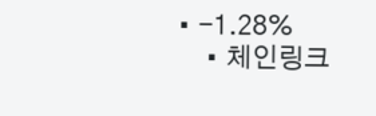• -1.28%
    • 체인링크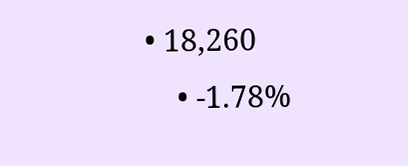• 18,260
    • -1.78%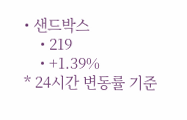• 샌드박스
    • 219
    • +1.39%
* 24시간 변동률 기준